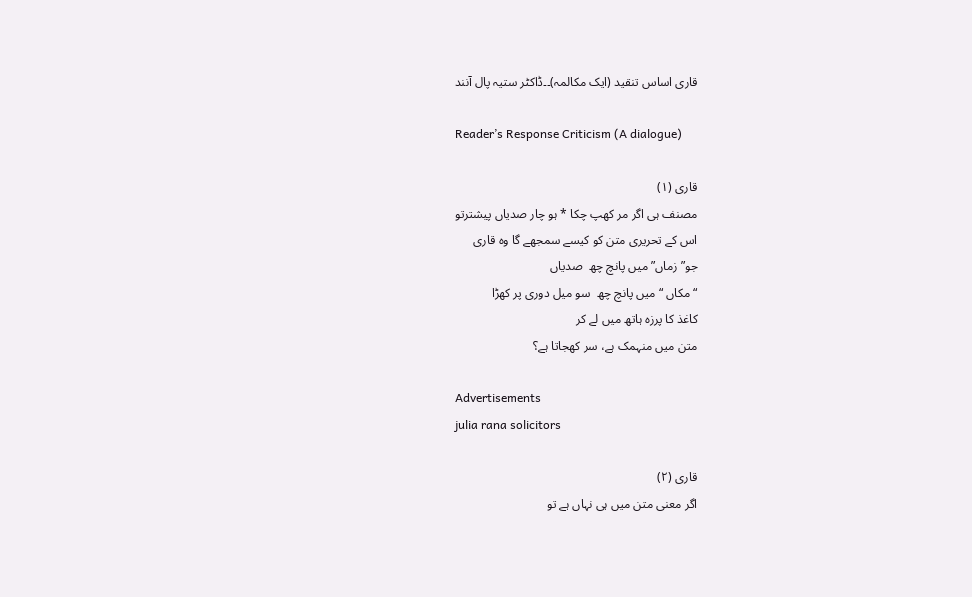قاری اساس تنقید (ایک مکالمہ)۔۔ڈاکٹر ستیہ پال آنند

Reader’s Response Criticism (A dialogue)

قاری (۱)
مصنف ہی اگر مر کھپ چکا * ہو چار صدیاں پیشترتو
اس کے تحریری متن کو کیسے سمجھے گا وہ قاری
جو”زماں” میں پانچ چھ  صدیاں
“مکاں “میں پانچ چھ  سو میل دوری پر کھڑا
کاغذ کا پرزہ ہاتھ میں لے کر
متن میں منہمک ہے، سر کھجاتا ہے؟

Advertisements
julia rana solicitors

قاری (۲)
اگر معنی متن میں ہی نہاں ہے تو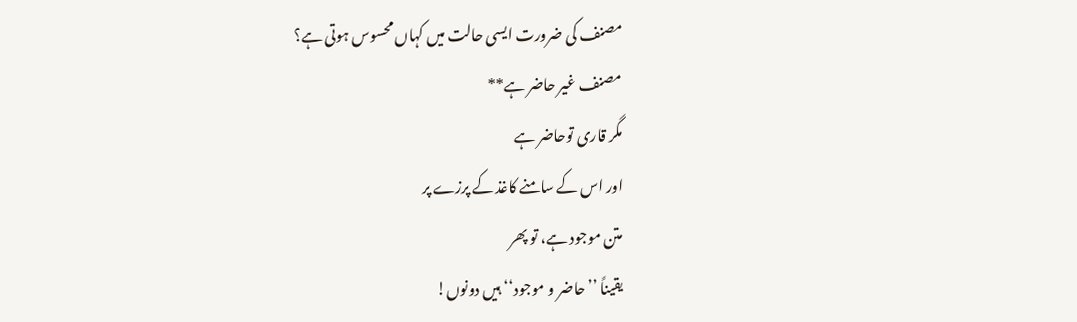مصنف کی ضرورت ایسی حالت میں کہاں محسوس ہوتی ہے؟
مصنف غیر حاضر ہے**
مگر قاری توحاضر ہے
اور اس کے سامنے کاغذ کے پرزے پر
متن موجود ہے، تو پھر
یقیناً ’’حاضر و موجود‘‘ ہیں دونوں!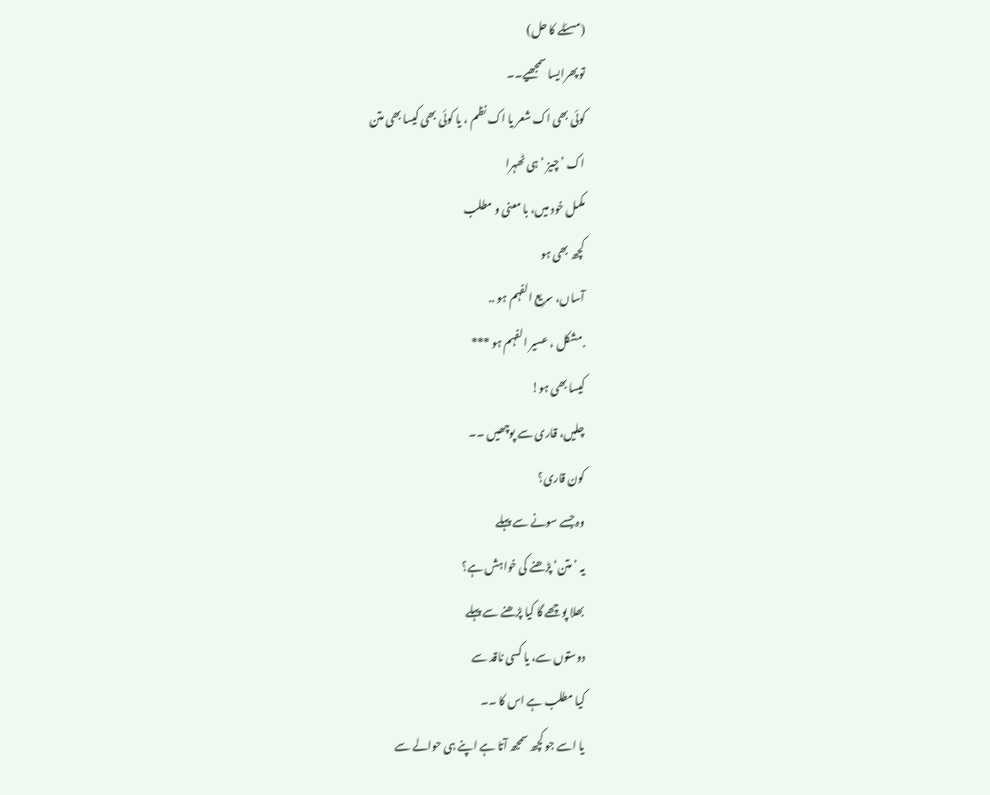(مسئلے کا حل)
تو پھرایسا سمجھیے۔۔
کوئی بھی اک شعر یا اک نظم ، یا کوئی بھی کیسا بھی متن
اک ’چیز ‘ ہی ٹھہرا
مکمل خود میں، با معنی و مطلب
کچھ بھی ہو
آساں، سریع الفہم ہو ..
.مشکل ، عسیر الفہم ہو ***
کیسا بھی ہو!
چلیں، قاری سے پوچھیں ۔۔
کون قاری؟
وہ جسے سونے سے پہلے
یہ ’متن‘ پڑھنے کی خواہش ہے؟
بھلا پوچھے گا کیا پڑھنے سے پہلے
دوستوں سے، یا کسی ناقد سے
کیا مطلب ہے اس کا ۔۔
یا اسے جو کچھ سمجھ آتا ہے اپنے ہی حوالے سے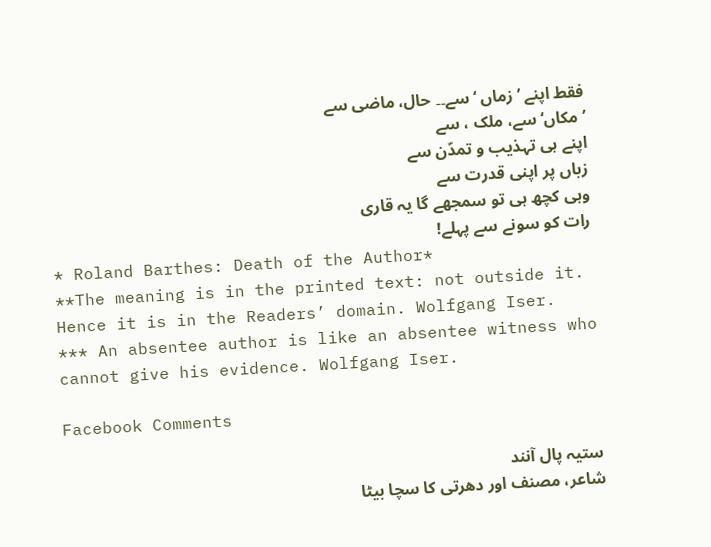فقط اپنے ’زماں ‘سے۔۔ حال، ماضی سے
’ مکاں‘ سے، ملک ، سے
اپنے ہی تہذیب و تمدّن سے
زباں پر اپنی قدرت سے
وہی کچھ ہی تو سمجھے گا یہ قاری
رات کو سونے سے پہلے!
* Roland Barthes: Death of the Author*
**The meaning is in the printed text: not outside it. Hence it is in the Readers’ domain. Wolfgang Iser.
*** An absentee author is like an absentee witness who cannot give his evidence. Wolfgang Iser.

Facebook Comments

ستیہ پال آنند
شاعر، مصنف اور دھرتی کا سچا بیٹا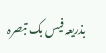بذریعہ فیس بک تبصرہ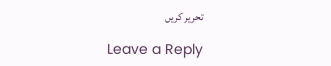تحریر کریں

Leave a Reply